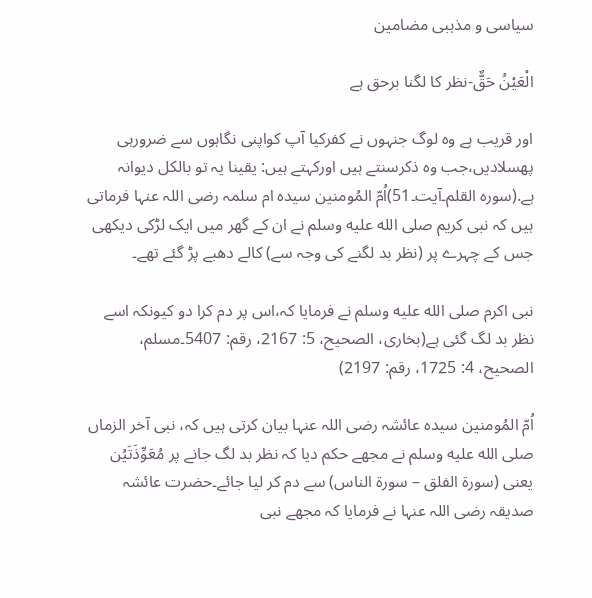سیاسی و مذہبی مضامین

الْعَیْنُ حَقٌّ-نظر کا لگنا برحق ہے

اور قریب ہے وہ لوگ جنہوں نے کفرکیا آپ کواپنی نگاہوں سے ضرورہی پھسلادیں،جب وہ ذکرسنتے ہیں اورکہتے ہیں: یقینا یہ تو بالکل دیوانہ ہے.(سورہ القلم۔آیت۔51)اُمّ المُومنین سیدہ ام سلمہ رضی اللہ عنہا فرماتی ہیں کہ نبی کریم صلى الله عليه وسلم نے ان کے گھر میں ایک لڑکی دیکھی جس کے چہرے پر (نظر بد لگنے کی وجہ سے) کالے دھبے پڑ گئے تھے۔

نبی اکرم صلى الله عليه وسلم نے فرمایا کہ،اس پر دم کرا دو کیونکہ اسے نظر بد لگ گئی ہے(بخاری، الصحیح، 5: 2167، رقم: 5407۔مسلم، الصحیح، 4: 1725، رقم: 2197)

اُمّ المُومنین سیدہ عائشہ رضی اللہ عنہا بیان کرتی ہیں کہ، نبی آخر الزماں صلى الله عليه وسلم نے مجھے حکم دیا کہ نظر بد لگ جانے پر مُعَوِّذَتَیُن یعنی (سورۃ الفلق – سورۃ الناس) سے دم کر لیا جائے۔حضرت عائشہ صدیقہ رضی اللہ عنہا نے فرمایا کہ مجھے نبی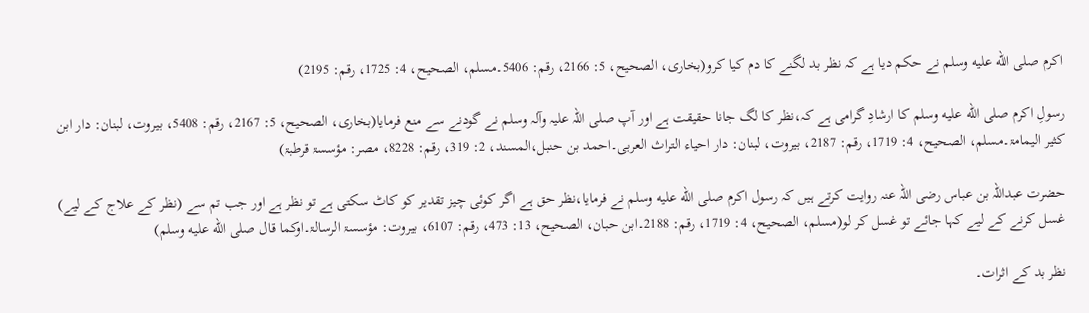اکرم صلى الله عليه وسلم نے حکم دیا ہے کہ نظر بد لگنے کا دم کیا کرو(بخاری، الصحیح، 5: 2166، رقم: 5406۔مسلم، الصحیح، 4: 1725، رقم: 2195)

رسولِ اکرم صلى الله عليه وسلم کا ارشادِ گرامی ہے کہ،نظر کا لگ جانا حقیقت ہے اور آپ صلی اللہ علیہ وآلہ وسلم نے گودنے سے منع فرمایا(بخاری، الصحیح، 5: 2167، رقم: 5408، بیروت، لبنان: دار ابن کثیر الیمامۃ۔مسلم، الصحیح، 4: 1719، رقم: 2187، بیروت، لبنان: دار احیاء التراث العربی۔احمد بن حنبل،المسند، 2: 319، رقم: 8228، مصر: مؤسسۃ قرطبۃ)

حضرت عبداللہ بن عباس رضی اللہ عنہ روایت کرتے ہیں کہ رسول اکرم صلى الله عليه وسلم نے فرمایا،نظر حق ہے اگر کوئی چیز تقدیر کو کاٹ سکتی ہے تو نظر ہے اور جب تم سے (نظر کے علاج کے لیے) غسل کرنے کے لیے کہا جائے تو غسل کر لو(مسلم، الصحیح، 4: 1719، رقم: 2188۔ابن حبان، الصحیح، 13: 473، رقم: 6107، بیروت: مؤسسۃ الرسالۃ۔اوکما قال صلى الله عليه وسلم)

نظر بد کے اثرات۔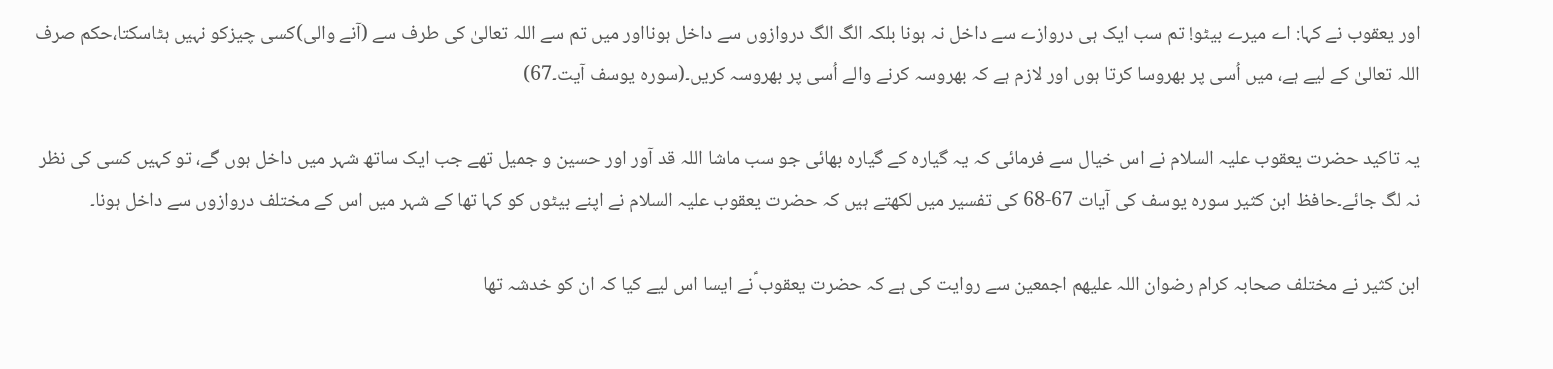اور یعقوب نے کہا: اے میرے بیٹو! تم سب ایک ہی دروازے سے داخل نہ ہونا بلکہ الگ الگ دروازوں سے داخل ہونااور میں تم سے اللہ تعالیٰ کی طرف سے (آنے والی)کسی چیزکو نہیں ہٹاسکتا،حکم صرف اللہ تعالیٰ کے لیے ہے، میں اُسی پر بھروسا کرتا ہوں اور لازم ہے کہ بھروسہ کرنے والے اُسی پر بھروسہ کریں۔(سورہ یوسف آیت۔67)

یہ تاکید حضرت یعقوب علیہ السلام نے اس خیال سے فرمائی کہ یہ گیارہ کے گیارہ بھائی جو سب ماشا اللہ قد آور اور حسین و جمیل تھے جب ایک ساتھ شہر میں داخل ہوں گے، تو کہیں کسی کی نظر نہ لگ جائے۔حافظ ابن کثیر سورہ یوسف کی آیات 67-68 کی تفسیر میں لکھتے ہیں کہ حضرت یعقوب علیہ السلام نے اپنے بیٹوں کو کہا تھا کے شہر میں اس کے مختلف دروازوں سے داخل ہونا۔

ابن کثیر نے مختلف صحابہ کرام رضوان اللہ علیھم اجمعین سے روایت کی ہے کہ حضرت یعقوب ؑنے ایسا اس لیے کیا کہ ان کو خدشہ تھا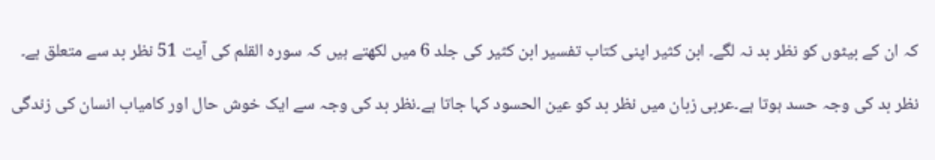کہ ان کے بیٹوں کو نظر بد نہ لگے۔ ابن کثیر اپنی کتاب تفسیر ابن کثیر کی جلد 6 میں لکھتے ہیں کہ سورہ القلم کی آیت 51 نظر بد سے متعلق ہے۔

نظر بد کی وجہ حسد ہوتا ہے۔عربی زبان میں نظر بد کو عین الحسود کہا جاتا ہے۔نظر بد کی وجہ سے ایک خوش حال اور کامیاب انسان کی زندگی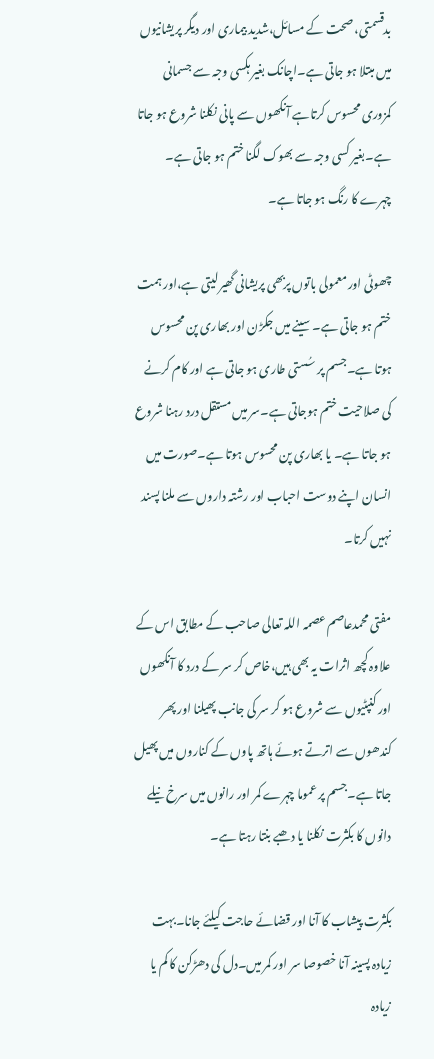بدقسمتی، صحت کے مسائل،شدید بیماری اور دیگر پریشانیوں میں مبتلا ہو جاتی ہے۔اچانک بغیر ہکسی وجہ سے جسمانی کمزوری محسوس کرتاہے آنکھوں سے پانی نکلنا شروع ہو جاتا ہے۔بغیر کسی وجہ سے بھوک لگنا ختم ہو جاتی ہے۔ چہرے کا رنگ ہو جاتا ہے۔

چھوٹی اور معمولی باتوں پربھی پریشانی گھیر لیتی ہے،اور ہمت ختم ہو جاتی ہے۔ سینے میں جکڑن اور بھاری پن محسوس ہوتا ہے۔جسم پر سُستی طاری ہو جاتی ہے اور کام کرنے کی صلاحیت ختم ہوجاتی ہے۔سر میں مستقل درد رہنا شروع ہو جاتا ہے۔ یا بھاری پن محسوس ہوتا ہے۔صورت میں انسان اپنے دوست احباب اور رشتہ داروں سے ملنا پسند نہیں کرتا۔

مفتی محمدعاصم عصمہ اللہ تعالی صاحب کے مطابق اس کے علاوہ کچھ اثرات یہ بھی ہیں،خاص کر سر کے درد کا آنکھوں اور کنپٹیوں سے شروع ہو کر سر کی جانب پھیلنا اور پھر کندھوں سے اترتے ہوئے ہاتھ پاوں کے کناروں میں پھیل جاتا ہے۔جسم پر عموما چہرے کمر اور رانوں میں سرخ نیلے دانوں کا بکثرت نکلنا یا دھبے بنتا رہتا ہے۔

بکثرت پیشاب کا آنا اور قضائے حاجت کیلئے جانا۔بہت زیادہ پسینہ آنا خصوصا سر اور کمر میں۔دل کی دھڑکن کا کم یا زیادہ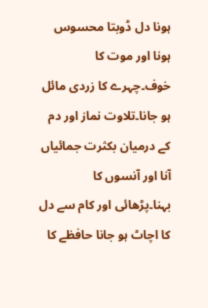ہونا دل ڈوبتا محسوس ہونا اور موت کا خوف۔چہرے کا زردی مائل ہو جانا۔تلاوت نماز اور دم کے درمیان بکثرت جمائیاں آنا اور آنسوں کا بہنا۔پڑھائی اور کام سے دل کا اچاٹ ہو جانا حافظے کا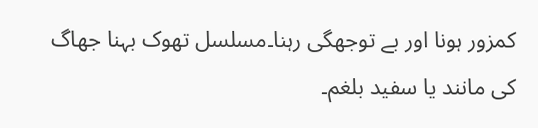کمزور ہونا اور بے توجھگی رہنا۔مسلسل تھوک بہنا جھاگ کی مانند یا سفید بلغم۔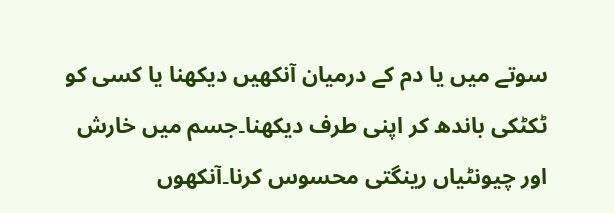سوتے میں یا دم کے درمیان آنکھیں دیکھنا یا کسی کو ٹکٹکی باندھ کر اپنی طرف دیکھنا۔جسم میں خارش اور چیونٹیاں رینگتی محسوس کرنا۔آنکھوں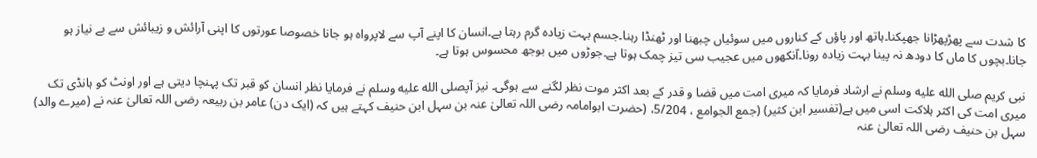کا شدت سے پھڑپھڑانا جھپکنا۔ہاتھ اور پاؤں کے کناروں میں سوئیاں چبھنا اور ٹھنڈا رہنا۔جسم بہت زیادہ گرم رہتا ہے۔انسان کا اپنے آپ سے لاپرواہ ہو جانا خصوصا عورتوں کا اپنی آرائش و زیبائش سے بے نیاز ہو جانا۔بچوں کا ماں کا دودھ نہ پینا بہت زیادہ رونا۔آنکھوں میں عجیب سی تیز چمک ہوتا ہے۔جوڑوں میں بوجھ محسوس ہوتا ہے۔

نبی کریم صلى الله عليه وسلم نے ارشاد فرمایا کہ میری امت میں قضا و قدر کے بعد اکثر موت نظر لگنے سے ہوگی۔ نیز آپصلى الله عليه وسلم نے فرمایا نظر انسان کو قبر تک پہنچا دیتی ہے اور اونٹ کو ہانڈی تک میری امت کی اکثر ہلاکت اسی میں ہے(تفسیر ابن کثیر) (جمع الجوامع ، 5/204، (حضرت ابوامامہ رضی اللہ تعالیٰ عنہ بن سہل ابن حنیف کہتے ہیں کہ (ایک دن) عامر بن ربیعہ رضی اللہ تعالیٰ عنہ نے (میرے والد) سہل بن حنیف رضی اللہ تعالیٰ عنہ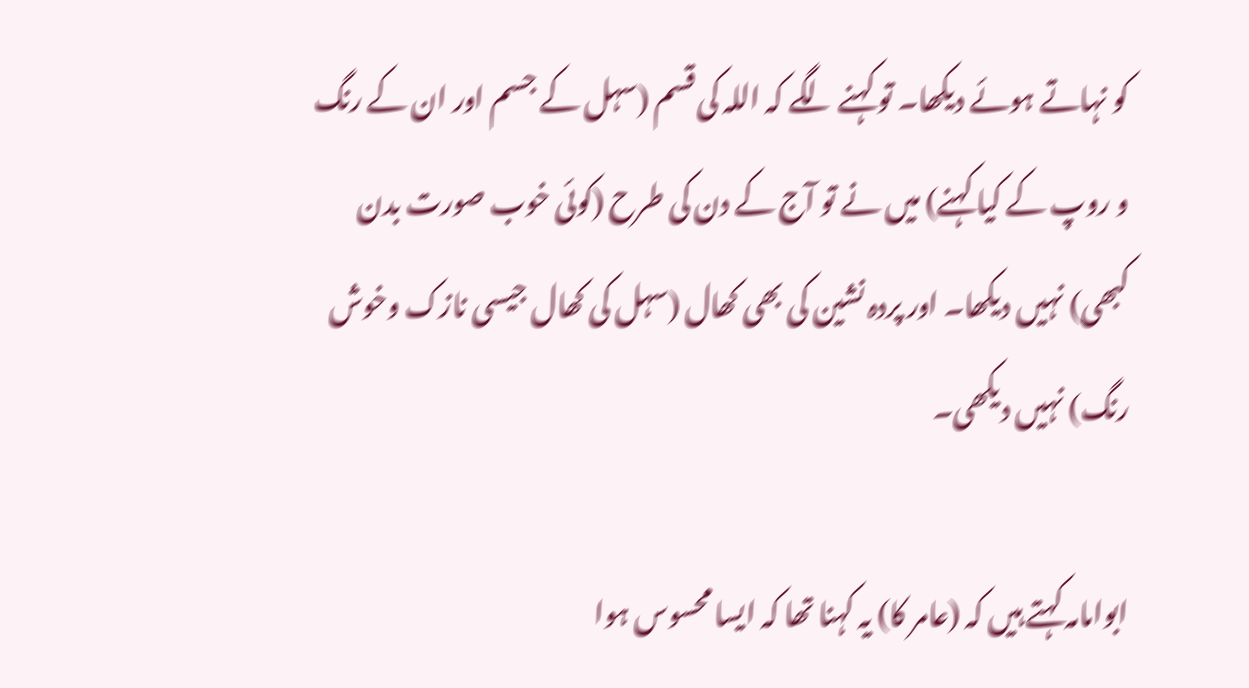کو نہاتے ہوئے دیکھا۔ تو کہنے لگے کہ اللہ کی قسم (سہل کے جسم اور ان کے رنگ و روپ کے کیا کہنے) میں نے تو آج کے دن کی طرح (کوئی خوب صورت بدن کبھی) نہیں دیکھا۔ اور پردہ نشین کی بھی کھال (سہل کی کھال جیسی نازک وخوش رنگ) نہیں دیکھی۔

ابوامامہ کہتے ہیں کہ (عامر کا) یہ کہنا تھا کہ ایسا محسوس ہوا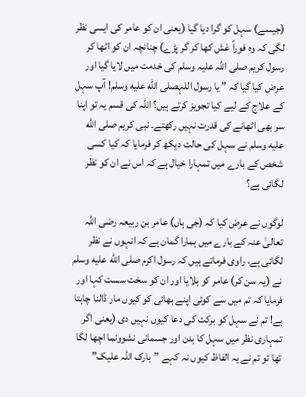(جیسے) سہل کو گرا دیا گیا (یعنی ان کو عامر کی ایسی نظر لگی کہ وہ فوراً غش کھا کر گر پڑے) چنانچہ ان کو اٹھا کر رسول کریم صلی اللہ علیہ وسلم کی خدمت میں لایا گیا اور عرض کیا گیا کہ ” یا رسول اللہصلى الله عليه وسلم! آپ سہل کے علاج کے لیے کیا تجویز کرتے ہیں؟ اللہ کی قسم یہ تو اپنا سر بھی اٹھانے کی قدرت نہیں رکھتے۔ نبی کریم صلى الله عليه وسلم نے سہل کی حالت دیکھ کر فرمایا کہ کیا کسی شخص کے بارے میں تمہارا خیال ہے کہ اس نے ان کو نظر لگائی ہے؟

لوگوں نے عرض کیا کہ (جی ہاں) عامر بن ربیعہ رضی اللہ تعالیٰ عنہ کے بارے میں ہمارا گمان ہے کہ انہوں نے نظر لگائی ہے، راوی فرماتے ہیں کہ رسول اکرم صلى الله عليه وسلم نے (یہ سن کر) عامر کو بلایا اور ان کو سخت سست کہا اور فرمایا کہ تم میں سے کوئی اپنے بھائی کو کیوں مار ڈالنا چاہتا ہے! تم نے سہل کو برکت کی دعا کیوں نہیں دی (یعنی اگر تمہاری نظر میں سہل کا بدن اور جسمانی نشوونما اچھا لگا تھا تو تم نے یہ الفاظ کیوں نہ کہے ”بارک اللہ علیک”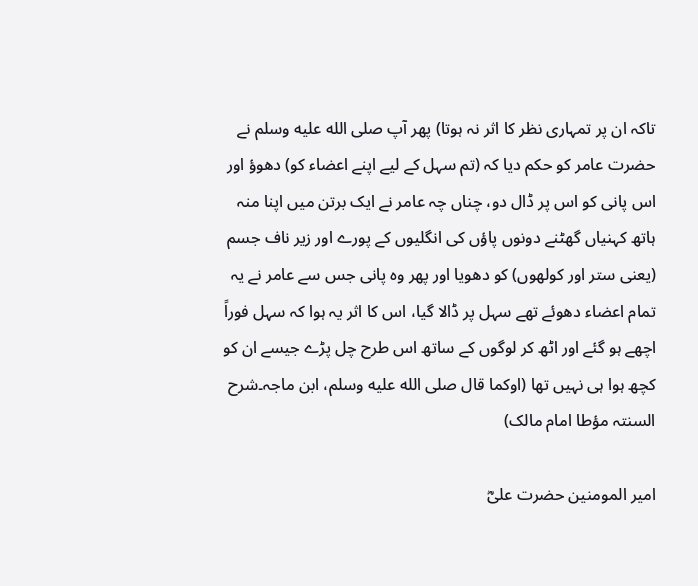تاکہ ان پر تمہاری نظر کا اثر نہ ہوتا) پھر آپ صلى الله عليه وسلم نے حضرت عامر کو حکم دیا کہ (تم سہل کے لیے اپنے اعضاء کو) دھوؤ اور اس پانی کو اس پر ڈال دو، چناں چہ عامر نے ایک برتن میں اپنا منہ ہاتھ کہنیاں گھٹنے دونوں پاؤں کی انگلیوں کے پورے اور زیر ناف جسم (یعنی ستر اور کولھوں) کو دھویا اور پھر وہ پانی جس سے عامر نے یہ تمام اعضاء دھوئے تھے سہل پر ڈالا گیا، اس کا اثر یہ ہوا کہ سہل فوراً اچھے ہو گئے اور اٹھ کر لوگوں کے ساتھ اس طرح چل پڑے جیسے ان کو کچھ ہوا ہی نہیں تھا (اوکما قال صلى الله عليه وسلم، ابن ماجہ۔شرح السنتہ مؤطا امام مالک)

امیر المومنین حضرت علیؓ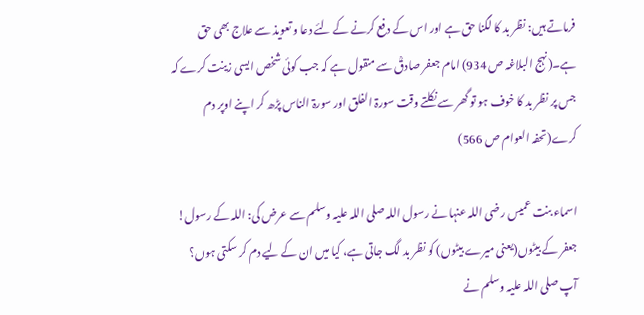فرماتے ہیں: نظر بد کا لگنا حق ہے اور اس کے دفع کرنے کے لئے دعا و تعویذ سے علاج بھی حق ہے۔(نہج البلاغہ ص 934) امام جعفر صادقؒ سے منقول ہے کہ جب کوئی شخص ایسی زینت کرے کہ جس پر نظر بد کا خوف ہو تو گھر سے نکلتے وقت سورۃ الفلق اور سورۃ الناس پڑھ کر اپنے اوپر دم کرے(تحفہ العوام ص 566)

اسماء بنت عمیس رضی اللہ عنہا نے رسول اللہ صلی اللہ علیہ وسلم سے عرض کی: اللہ کے رسول! جعفر کے بیٹوں(یعنی میرے بیٹوں) کو نظر بد لگ جاتی ہے، کیا میں ان کے لیے دم کر سکتی ہوں؟ آپ صلی اللہ علیہ وسلم نے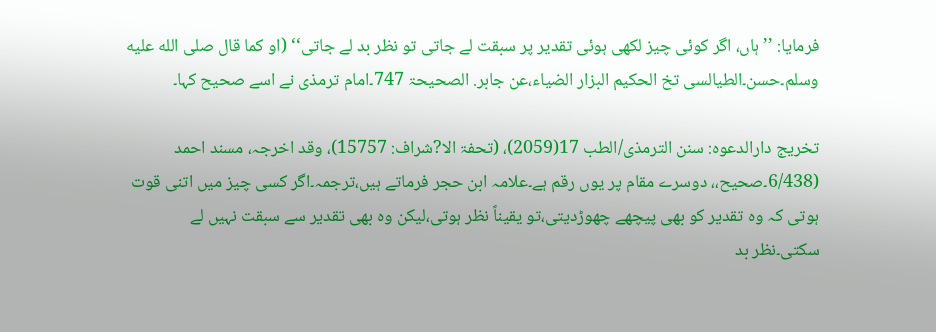فرمایا: ’’ہاں، اگر کوئی چیز لکھی ہوئی تقدیر پر سبقت لے جاتی تو نظر بد لے جاتی‘‘ (او کما قال صلى الله عليه وسلم۔حسن۔الطیالسی تخ الحکیم البزار الضیاء،عن جابر. الصحیحۃ 747۔امام ترمذی نے اسے صحیح کہا۔

تخریج دارالدعوہ: سنن الترمذی/الطب 17(2059)، (تحفۃ الا?شراف: 15757)، وقد اخرجہ، مسند احمد (6/438۔صحیح،، دوسرے مقام پر یوں رقم ہے۔علامہ ابن حجر فرماتے ہیں،ترجمہ۔اگر کسی چیز میں اتنی قوت ہوتی کہ وہ تقدیر کو بھی پیچھے چھوڑدیتی،تو یقیناً نظر ہوتی،لیکن وہ بھی تقدیر سے سبقت نہیں لے سکتی۔نظر بد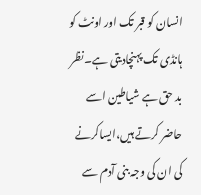انسان کو قبر تک اور اونٹ کو ہانڈی تک پہنچادیتی ہے۔نظر بد حق ہے شیاطین اسے حاضر کرتے ہیں،ایساکرنے کی ان کی وجہ بنی آدم سے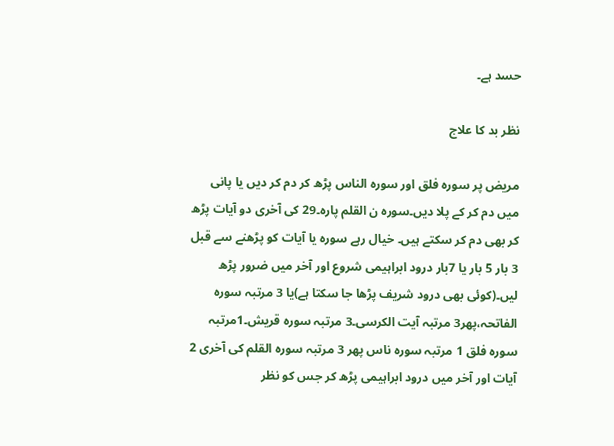حسد ہے۔

نظر بد کا علاج

مریض پر سورہ فلق اور سورہ الناس پڑھ کر دم کر دیں یا پانی میں دم کر کے پلا دیں۔سورہ ن القلم پارہ۔29 کی آخری دو آیات پڑھ کر بھی دم کر سکتے ہیں۔ خیال رہے سورہ یا آیات کو پڑھنے سے قبل 3 بار 5 بار یا 7بار درود ابراہیمی شروع اور آخر میں ضرور پڑھ لیں۔(کوئی بھی درود شریف پڑھا جا سکتا ہے)یا 3 مرتبہ سورہ الفاتحہ،پھر3 مرتبہ آیت الکرسی۔3 مرتبہ سورہ قریش۔1مرتبہ سورہ فلق 1 مرتبہ سورہ ناس پھر 3 مرتبہ سورہ القلم کی آخری 2 آیات اور آخر میں درود ابراہیمی پڑھ کر جس کو نظر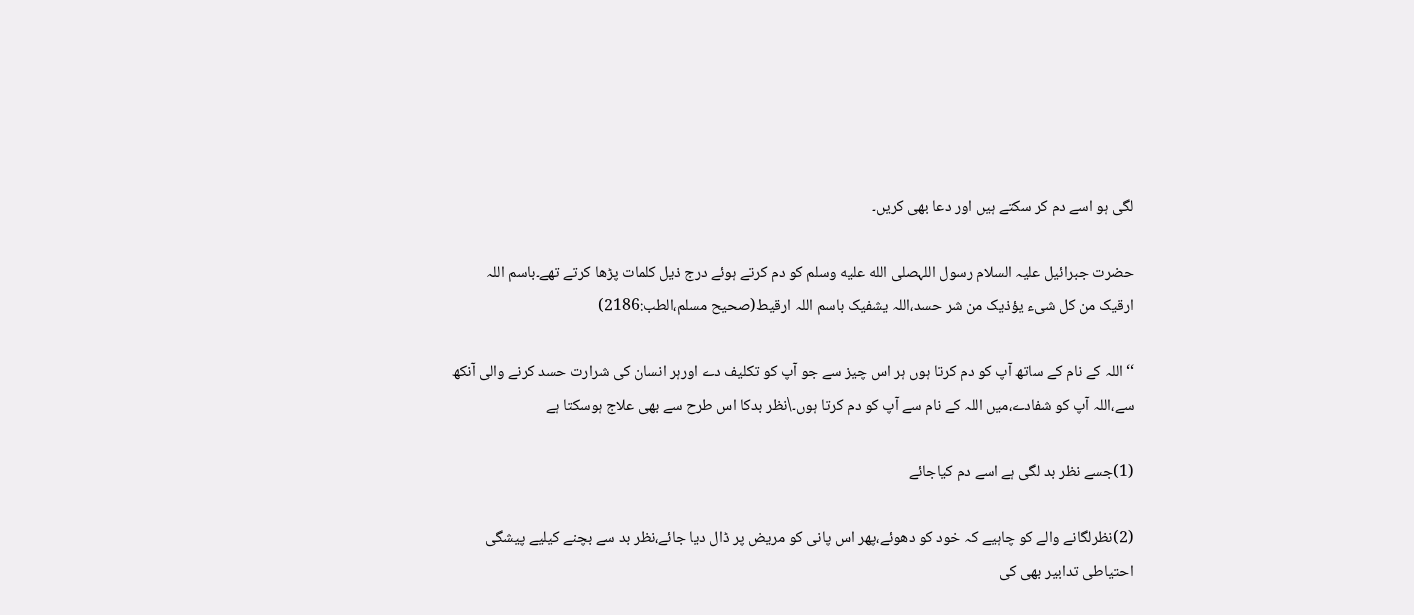لگی ہو اسے دم کر سکتے ہیں اور دعا بھی کریں۔

حضرت جبرائیل علیہ السلام رسول اللہصلى الله عليه وسلم کو دم کرتے ہوئے درج ذیل کلمات پڑھا کرتے تھے۔باسم اللہ ارقیک من کل شیء یؤذیک من شر حسد،اللہ یشفیک باسم اللہ ارقیط(صحیح مسلم،الطب:2186)

‘‘اللہ کے نام کے ساتھ آپ کو دم کرتا ہوں ہر اس چیز سے جو آپ کو تکلیف دے اورہر انسان کی شرارت حسد کرنے والی آنکھ سے،اللہ آپ کو شفادے،میں اللہ کے نام سے آپ کو دم کرتا ہوں۔\نظر بدکا اس طرح سے بھی علاج ہوسکتا ہے

(1)جسے نظر بد لگی ہے اسے دم کیاجائے

(2)نظرلگانے والے کو چاہیے کہ خود کو دھوئے،پھر اس پانی کو مریض پر ڈال دیا جائے،نظر بد سے بچنے کیلیے پیشگی احتیاطی تدابیر بھی کی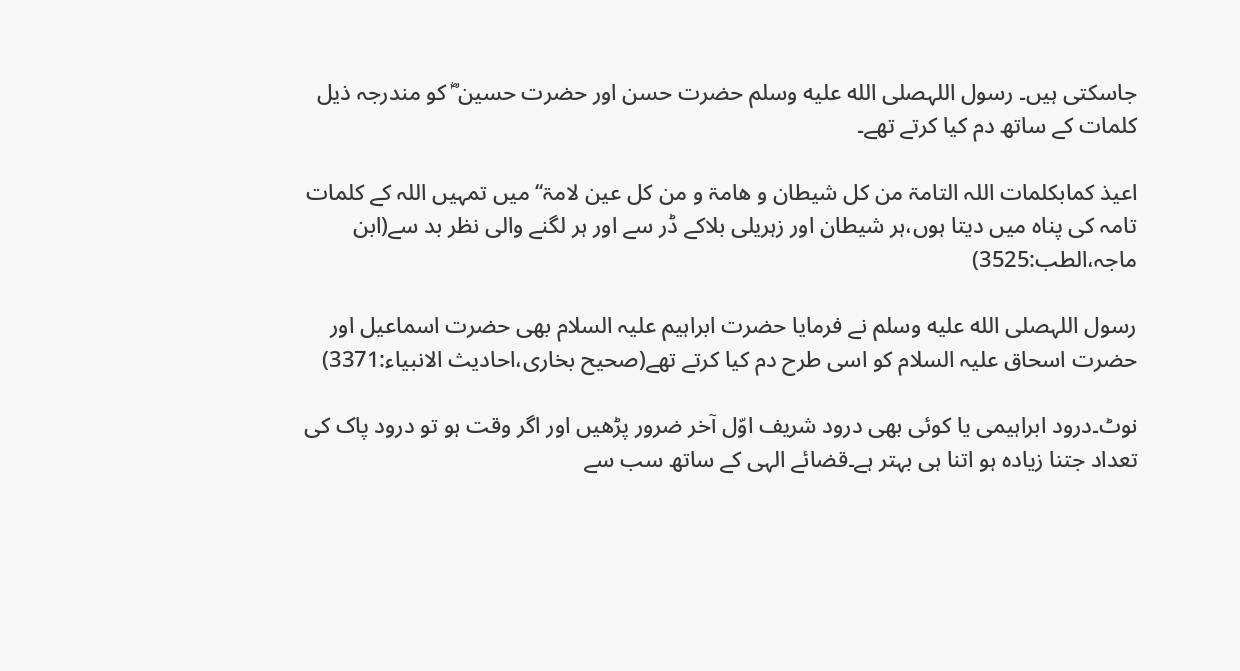جاسکتی ہیں۔ رسول اللہصلى الله عليه وسلم حضرت حسن اور حضرت حسین ؓ کو مندرجہ ذیل کلمات کے ساتھ دم کیا کرتے تھے۔

اعیذ کمابکلمات اللہ التامۃ من کل شیطان و ھامۃ و من کل عین لامۃ‘‘میں تمہیں اللہ کے کلمات تامہ کی پناہ میں دیتا ہوں،ہر شیطان اور زہریلی بلاکے ڈر سے اور ہر لگنے والی نظر بد سے(ابن ماجہ،الطب:3525)

رسول اللہصلى الله عليه وسلم نے فرمایا حضرت ابراہیم علیہ السلام بھی حضرت اسماعیل اور حضرت اسحاق علیہ السلام کو اسی طرح دم کیا کرتے تھے(صحیح بخاری،احادیث الانبیاء:3371)

نوٹ۔درود ابراہیمی یا کوئی بھی درود شریف اوّل آخر ضرور پڑھیں اور اگر وقت ہو تو درود پاک کی تعداد جتنا زیادہ ہو اتنا ہی بہتر ہے۔قضائے الہی کے ساتھ سب سے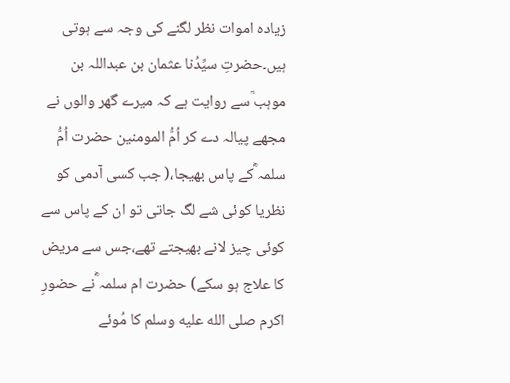زیادہ اموات نظر لگنے کی وجہ سے ہوتی ہیں۔حضرتِ سیِّدُنا عثمان بن عبداللہ بن موہب ؒسے روایت ہے کہ میرے گھر والوں نے مجھے پیالہ دے کر اُمُّ المومنین حضرت اُمُّ سلمہ ؓکے پاس بھیجا،( جب کسی آدمی کو نظریا کوئی شے لگ جاتی تو ان کے پاس سے کوئی چیز لانے بھیجتے تھے،جس سے مریض کا علاج ہو سکے) حضرت ام سلمہ ؓنے حضورِ اکرم صلى الله عليه وسلم کا مُوئے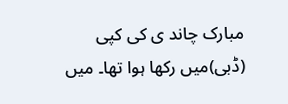مبارک چاند ی کی کپی (ڈبی)میں رکھا ہوا تھا۔ میں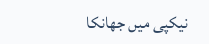نیکپی میں جھانکا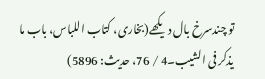تو چندسرخ بال دیکھے(بخاری، کتاب اللباس، باب ما یذکر فی الشیب۔4 / 76، حدیث: 5896)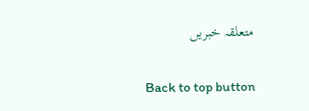متعلقہ خبریں

Back to top button